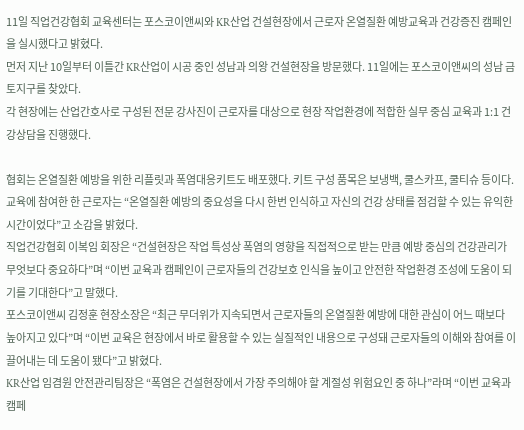11일 직업건강협회 교육센터는 포스코이앤씨와 KR산업 건설현장에서 근로자 온열질환 예방교육과 건강증진 캠페인을 실시했다고 밝혔다.
먼저 지난 10일부터 이틀간 KR산업이 시공 중인 성남과 의왕 건설현장을 방문했다. 11일에는 포스코이앤씨의 성남 금토지구를 찾았다.
각 현장에는 산업간호사로 구성된 전문 강사진이 근로자를 대상으로 현장 작업환경에 적합한 실무 중심 교육과 1:1 건강상담을 진행했다.

협회는 온열질환 예방을 위한 리플릿과 폭염대응키트도 배포했다. 키트 구성 품목은 보냉백, 쿨스카프, 쿨티슈 등이다.
교육에 참여한 한 근로자는 “온열질환 예방의 중요성을 다시 한번 인식하고 자신의 건강 상태를 점검할 수 있는 유익한 시간이었다”고 소감을 밝혔다.
직업건강협회 이복임 회장은 “건설현장은 작업 특성상 폭염의 영향을 직접적으로 받는 만큼 예방 중심의 건강관리가 무엇보다 중요하다”며 “이번 교육과 캠페인이 근로자들의 건강보호 인식을 높이고 안전한 작업환경 조성에 도움이 되기를 기대한다”고 말했다.
포스코이앤씨 김정훈 현장소장은 “최근 무더위가 지속되면서 근로자들의 온열질환 예방에 대한 관심이 어느 때보다 높아지고 있다”며 “이번 교육은 현장에서 바로 활용할 수 있는 실질적인 내용으로 구성돼 근로자들의 이해와 참여를 이끌어내는 데 도움이 됐다”고 밝혔다.
KR산업 임겸원 안전관리팀장은 “폭염은 건설현장에서 가장 주의해야 할 계절성 위험요인 중 하나”라며 “이번 교육과 캠페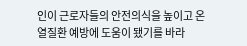인이 근로자들의 안전의식을 높이고 온열질환 예방에 도움이 됐기를 바라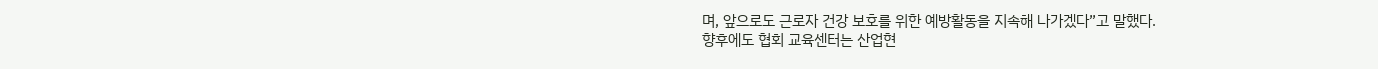며, 앞으로도 근로자 건강 보호를 위한 예방활동을 지속해 나가겠다”고 말했다.
향후에도 협회 교육센터는 산업현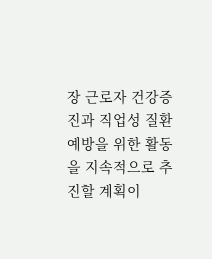장 근로자 건강증진과 직업성 질환 예방을 위한 활동을 지속적으로 추진할 계획이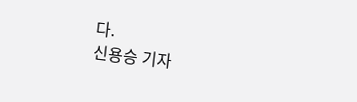다.
신용승 기자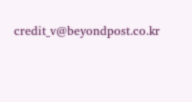credit_v@beyondpost.co.kr